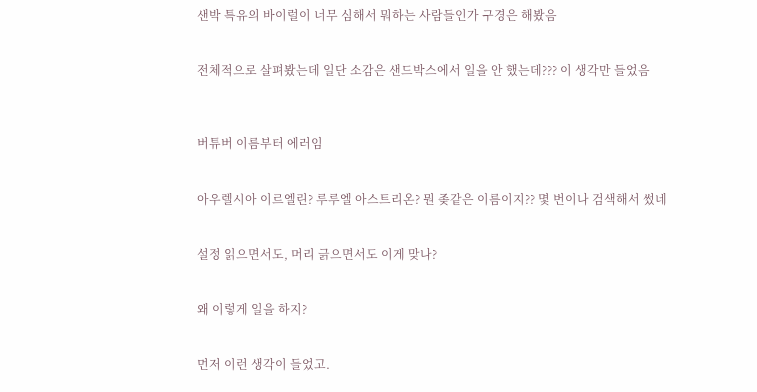샌박 특유의 바이럴이 너무 심해서 뭐하는 사람들인가 구경은 해봤음


전체적으로 살펴봤는데 일단 소감은 샌드박스에서 일을 안 했는데??? 이 생각만 들었음



버튜버 이름부터 에러임


아우렐시아 이르엘린? 루루엘 아스트리온? 뭔 좆같은 이름이지?? 몇 번이나 검색해서 썼네


설정 읽으면서도, 머리 긁으면서도 이게 맞나?


왜 이렇게 일을 하지?


먼저 이런 생각이 들었고.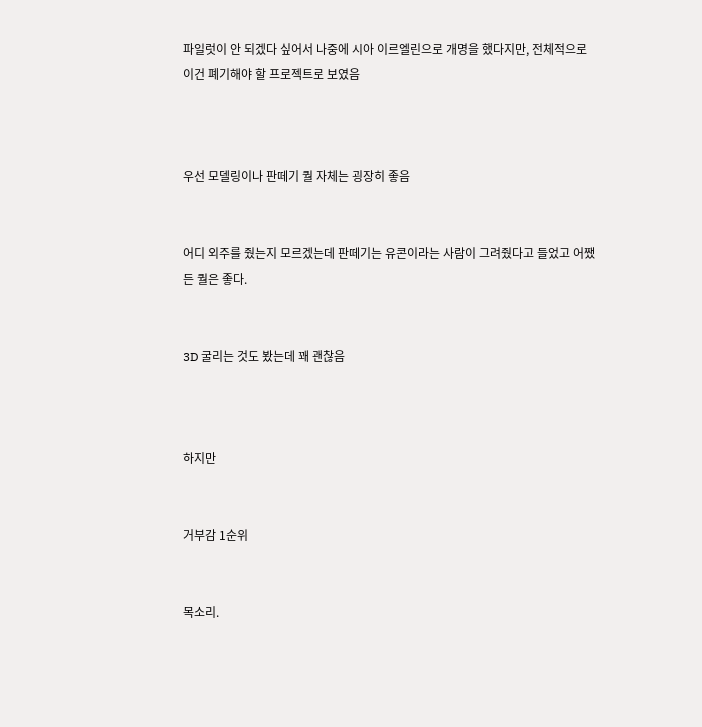파일럿이 안 되겠다 싶어서 나중에 시아 이르엘린으로 개명을 했다지만, 전체적으로 이건 폐기해야 할 프로젝트로 보였음



우선 모델링이나 판떼기 퀄 자체는 굉장히 좋음


어디 외주를 줬는지 모르겠는데 판떼기는 유콘이라는 사람이 그려줬다고 들었고 어쨌든 퀄은 좋다.


3D 굴리는 것도 봤는데 꽤 괜찮음



하지만


거부감 1순위


목소리.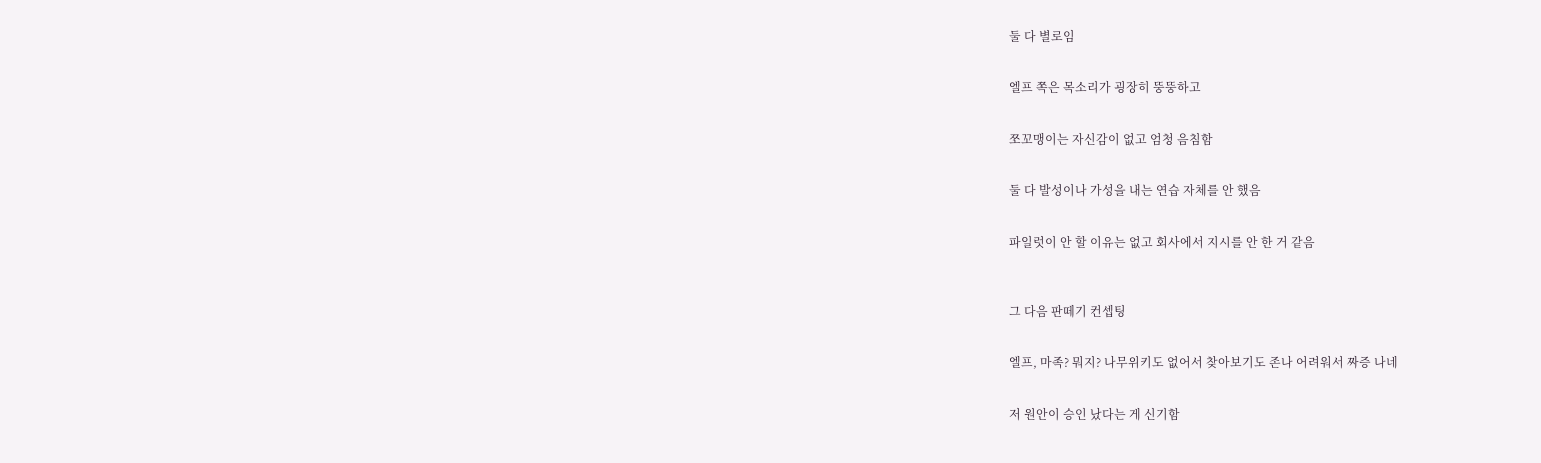둘 다 별로임


엘프 쪽은 목소리가 굉장히 뚱뚱하고


쪼꼬맹이는 자신감이 없고 엄청 음침함


둘 다 발성이나 가성을 내는 연습 자체를 안 했음


파일럿이 안 할 이유는 없고 회사에서 지시를 안 한 거 같음



그 다음 판떼기 컨셉팅


엘프, 마족? 뭐지? 나무위키도 없어서 찾아보기도 존나 어려워서 짜증 나네


저 원안이 승인 났다는 게 신기함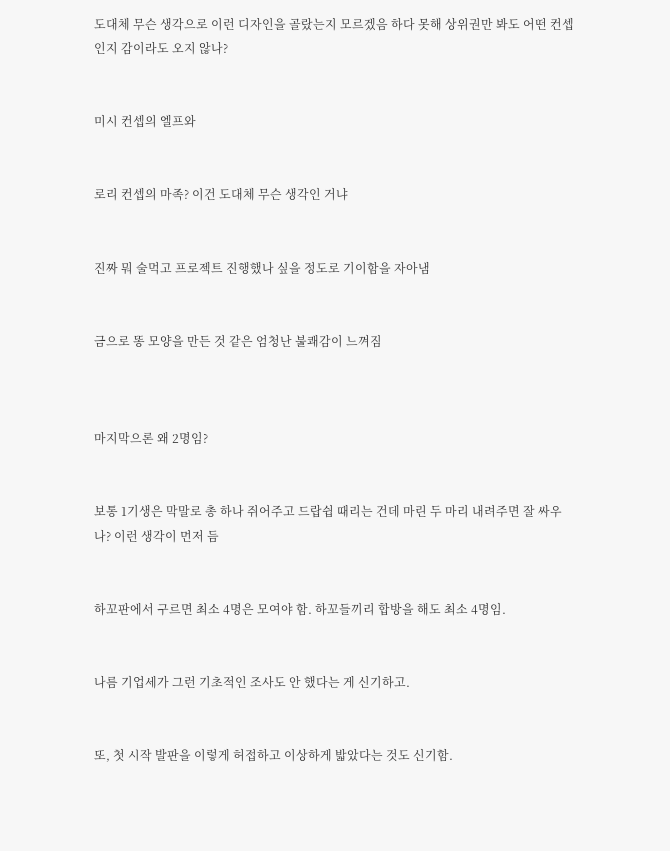도대체 무슨 생각으로 이런 디자인을 골랐는지 모르겠음 하다 못해 상위권만 봐도 어떤 컨셉인지 감이라도 오지 않나?


미시 컨셉의 엘프와


로리 컨셉의 마족? 이건 도대체 무슨 생각인 거냐


진짜 뭐 술먹고 프로젝트 진행했나 싶을 정도로 기이함을 자아냄


금으로 똥 모양을 만든 것 같은 엄청난 불쾌감이 느껴짐



마지막으론 왜 2명임?


보통 1기생은 막말로 총 하나 쥐어주고 드랍쉽 때리는 건데 마린 두 마리 내려주면 잘 싸우나? 이런 생각이 먼저 듬


하꼬판에서 구르면 최소 4명은 모여야 함. 하꼬들끼리 합방을 해도 최소 4명임.


나름 기업세가 그런 기초적인 조사도 안 했다는 게 신기하고.


또, 첫 시작 발판을 이렇게 허접하고 이상하게 밟았다는 것도 신기함.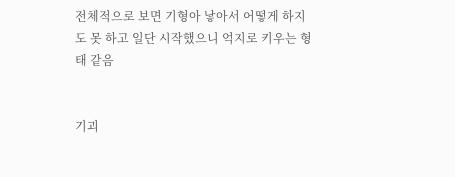전체적으로 보면 기형아 낳아서 어떻게 하지도 못 하고 일단 시작했으니 억지로 키우는 형태 같음


기괴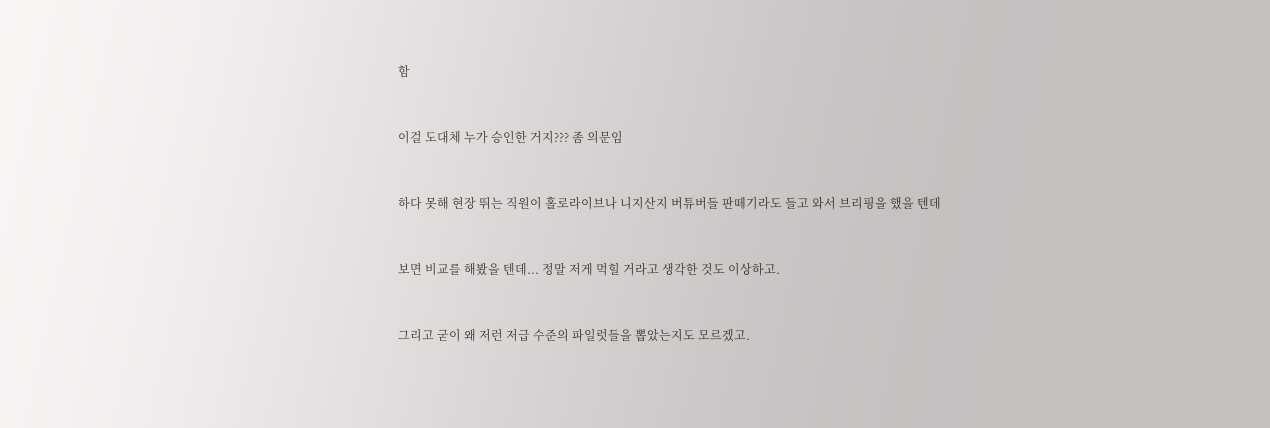함


이걸 도대체 누가 승인한 거지??? 좀 의문임


하다 못해 현장 뛰는 직원이 홀로라이브나 니지산지 버튜버들 판떼기라도 들고 와서 브리핑을 했을 텐데


보면 비교를 해봤을 텐데... 정말 저게 먹힐 거라고 생각한 것도 이상하고.


그리고 굳이 왜 저런 저급 수준의 파일럿들을 뽑았는지도 모르겠고.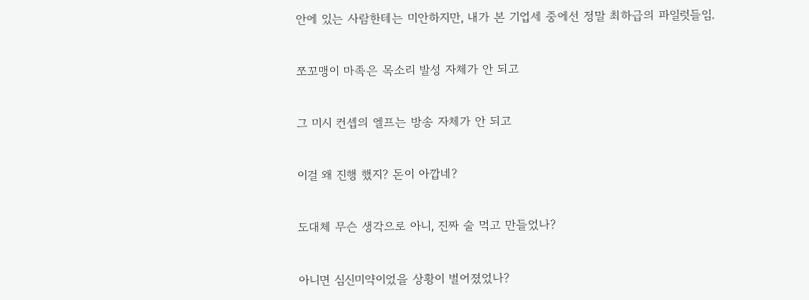안에 있는 사람한테는 미안하지만, 내가 본 기업세 중에선 정말 최하급의 파일럿들임.


쪼꼬맹이 마족은 목소리 발성 자체가 안 되고


그 미시 컨셉의 엘프는 방송 자체가 안 되고


이걸 왜 진행 했지? 돈이 아깝네?


도대체 무슨 생각으로 아니, 진짜 술 먹고 만들었나?


아니면 심신미약이었을 상황이 벌어졌었나?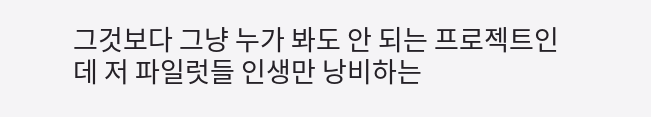그것보다 그냥 누가 봐도 안 되는 프로젝트인데 저 파일럿들 인생만 낭비하는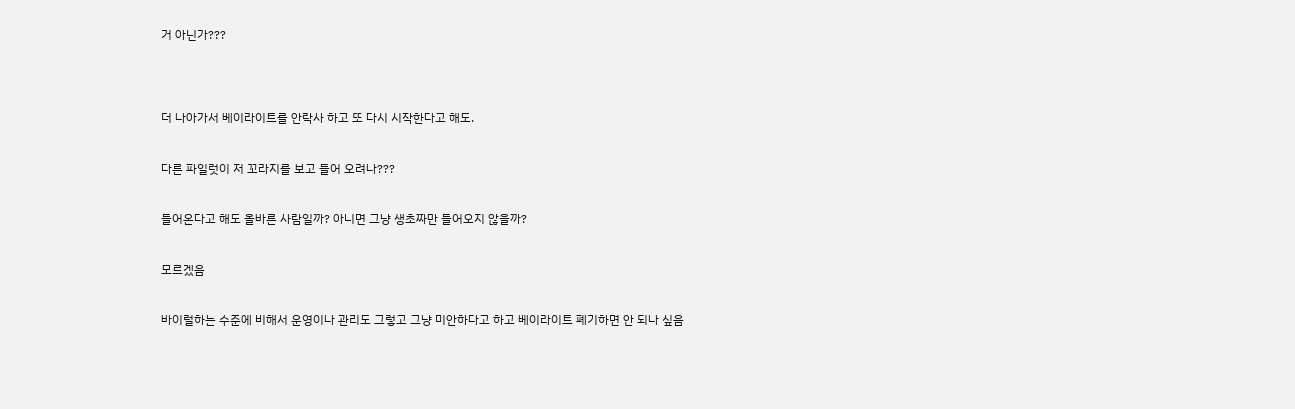거 아닌가???




더 나아가서 베이라이트를 안락사 하고 또 다시 시작한다고 해도.


다른 파일럿이 저 꼬라지를 보고 들어 오려나???


들어온다고 해도 올바른 사람일까? 아니면 그냥 생초짜만 들어오지 않을까?


모르겠음


바이럴하는 수준에 비해서 운영이나 관리도 그렇고 그냥 미안하다고 하고 베이라이트 폐기하면 안 되나 싶음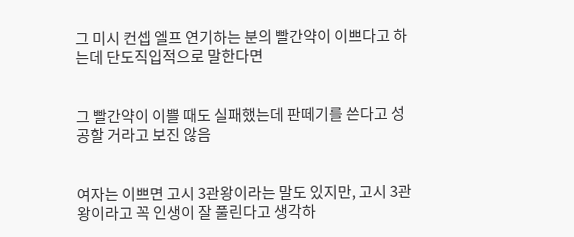그 미시 컨셉 엘프 연기하는 분의 빨간약이 이쁘다고 하는데 단도직입적으로 말한다면


그 빨간약이 이쁠 때도 실패했는데 판떼기를 쓴다고 성공할 거라고 보진 않음


여자는 이쁘면 고시 3관왕이라는 말도 있지만, 고시 3관왕이라고 꼭 인생이 잘 풀린다고 생각하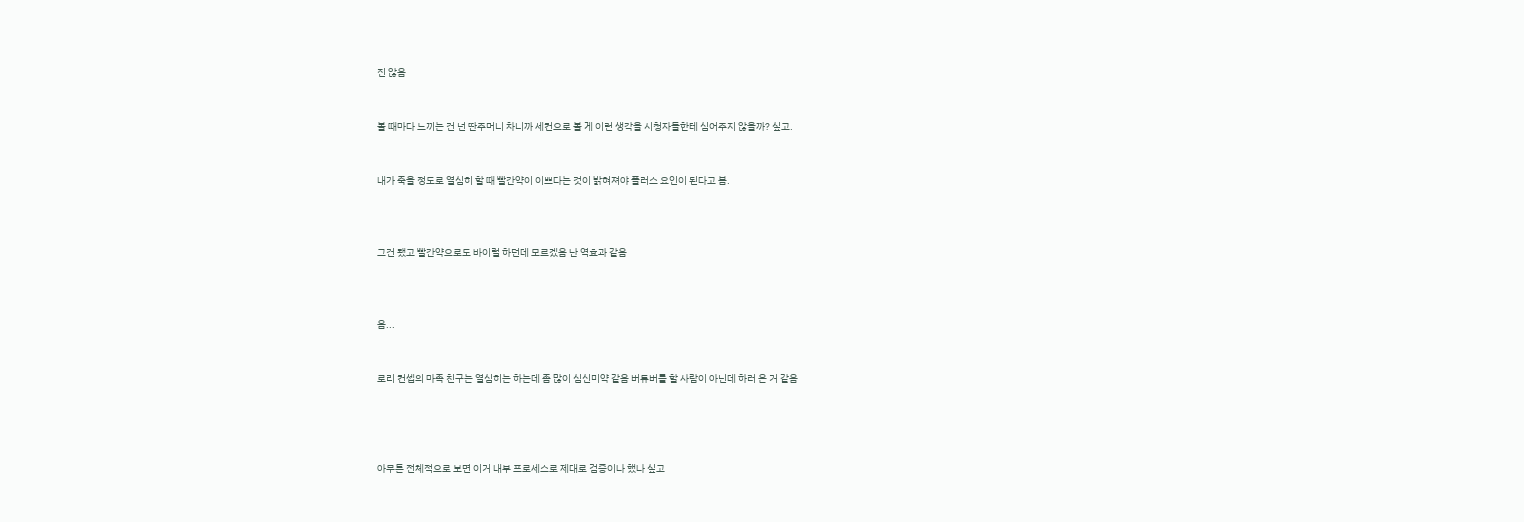진 않음


볼 때마다 느끼는 건 넌 딴주머니 차니까 세컨으로 볼 게 이런 생각을 시청자들한테 심어주지 않을까? 싶고.


내가 죽을 정도로 열심히 할 때 빨간약이 이쁘다는 것이 밝혀져야 플러스 요인이 된다고 봄.



그건 됐고 빨간약으로도 바이럴 하던데 모르겠음 난 역효과 같음



음...


로리 컨셉의 마족 친구는 열심히는 하는데 좀 많이 심신미약 같음 버튜버를 할 사람이 아닌데 하러 온 거 같음




아무튼 전체적으로 보면 이거 내부 프로세스로 제대로 검증이나 했나 싶고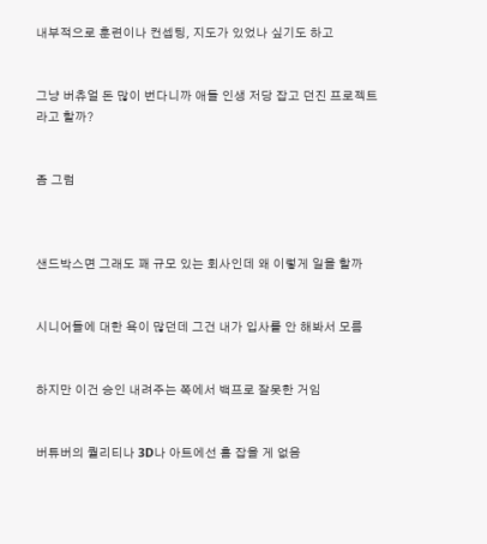내부적으로 훈련이나 컨셉팅, 지도가 있었나 싶기도 하고


그냥 버츄얼 돈 많이 번다니까 애들 인생 저당 잡고 던진 프로젝트라고 할까?


좀 그럼



샌드박스면 그래도 꽤 규모 있는 회사인데 왜 이렇게 일을 할까


시니어들에 대한 욕이 많던데 그건 내가 입사를 안 해봐서 모름


하지만 이건 승인 내려주는 쪽에서 백프로 잘못한 거임


버튜버의 퀄리티나 3D나 아트에선 흠 잡을 게 없음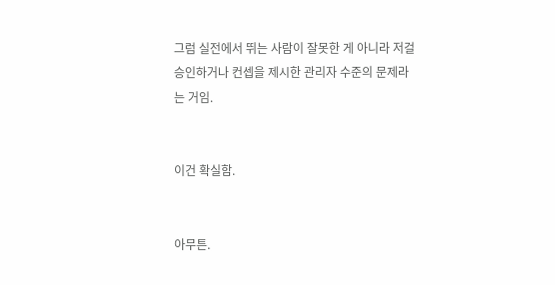그럼 실전에서 뛰는 사람이 잘못한 게 아니라 저걸 승인하거나 컨셉을 제시한 관리자 수준의 문제라는 거임.


이건 확실함.


아무튼.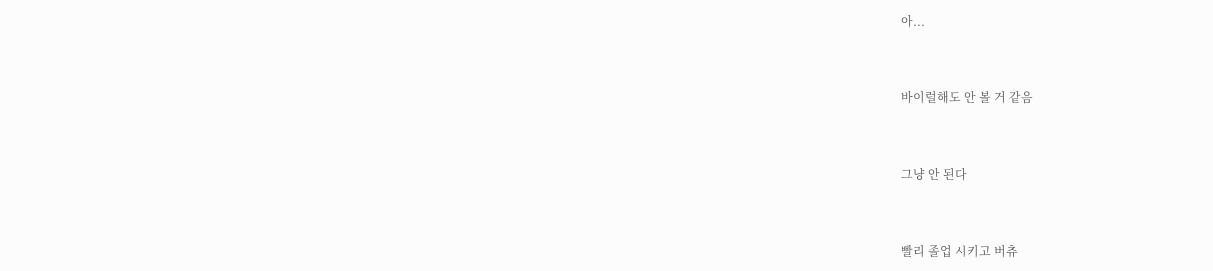아...


바이럴해도 안 볼 거 같음


그냥 안 된다


빨리 졸업 시키고 버츄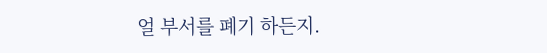얼 부서를 폐기 하든지.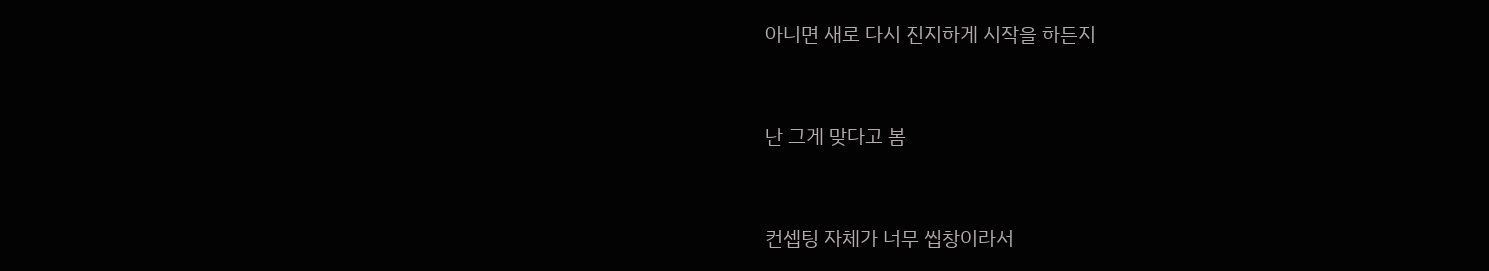아니면 새로 다시 진지하게 시작을 하든지


난 그게 맞다고 봄


컨셉팅 자체가 너무 씹창이라서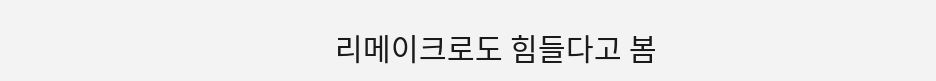리메이크로도 힘들다고 봄